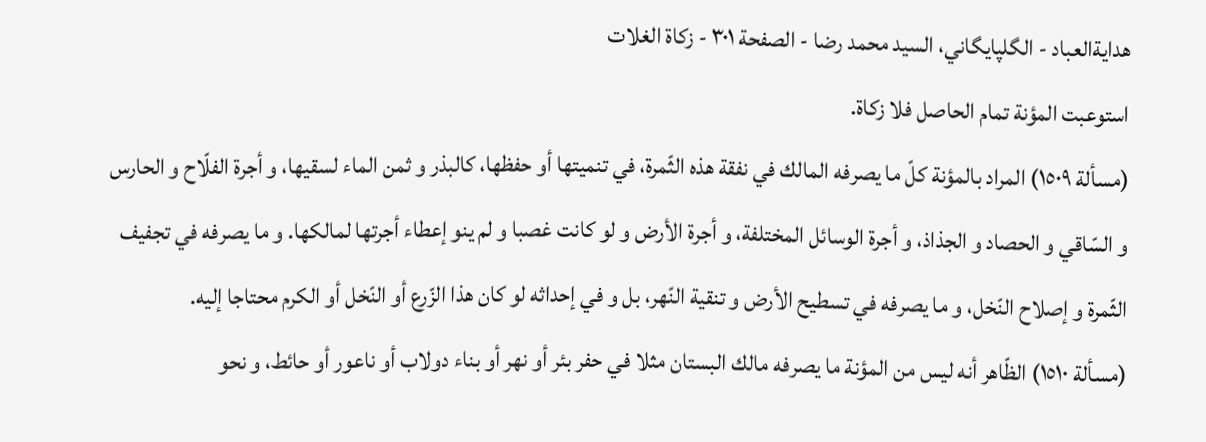هدايةالعباد - الگلپايگاني، السيد محمد رضا - الصفحة ٣٠١ - زكاة الغلات
استوعبت المؤنة تمام الحاصل فلا زكاة.
(مسألة ١٥٠٩) المراد بالمؤنة كلّ ما يصرفه المالك في نفقة هذه الثّمرة، في تنميتها أو حفظها، كالبذر و ثمن الماء لسقيها، و أجرة الفلّاح و الحارس و السّاقي و الحصاد و الجذاذ، و أجرة الوسائل المختلفة، و أجرة الأرض و لو كانت غصبا و لم ينو إعطاء أجرتها لمالكها. و ما يصرفه في تجفيف الثّمرة و إصلاح النّخل، و ما يصرفه في تسطيح الأرض و تنقية النّهر، بل و في إحداثه لو كان هذا الزّرع أو النّخل أو الكرم محتاجا إليه.
(مسألة ١٥١٠) الظّاهر أنه ليس من المؤنة ما يصرفه مالك البستان مثلا في حفر بئر أو نهر أو بناء دولاب أو ناعور أو حائط، و نحو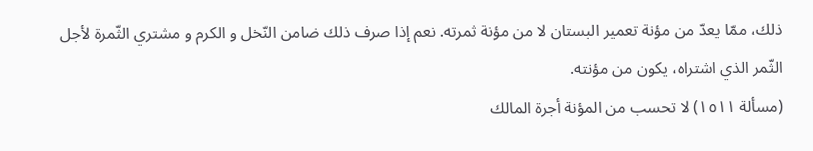ذلك، ممّا يعدّ من مؤنة تعمير البستان لا من مؤنة ثمرته. نعم إذا صرف ذلك ضامن النّخل و الكرم و مشتري الثّمرة لأجل الثّمر الذي اشتراه، يكون من مؤنته.
(مسألة ١٥١١) لا تحسب من المؤنة أجرة المالك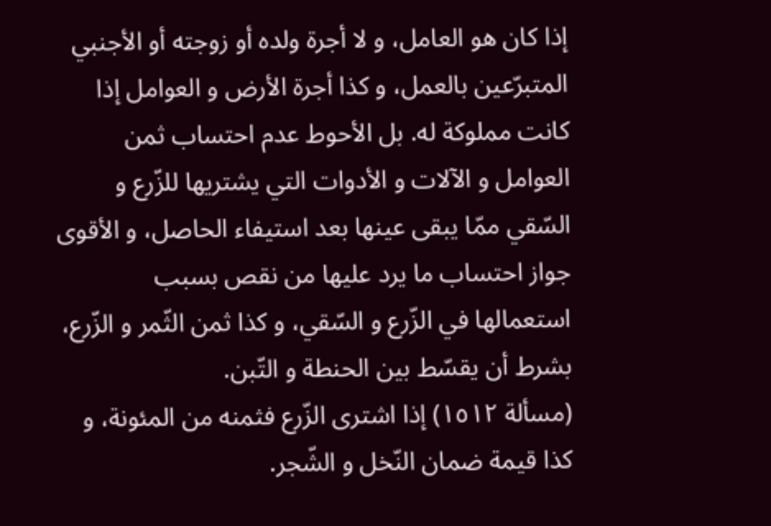إذا كان هو العامل، و لا أجرة ولده أو زوجته أو الأجنبي المتبرّعين بالعمل، و كذا أجرة الأرض و العوامل إذا كانت مملوكة له. بل الأحوط عدم احتساب ثمن العوامل و الآلات و الأدوات التي يشتريها للزّرع و السّقي ممّا يبقى عينها بعد استيفاء الحاصل، و الأقوى جواز احتساب ما يرد عليها من نقص بسبب استعمالها في الزّرع و السّقي، و كذا ثمن الثّمر و الزّرع، بشرط أن يقسّط بين الحنطة و التّبن.
(مسألة ١٥١٢) إذا اشترى الزّرع فثمنه من المئونة، و كذا قيمة ضمان النّخل و الشّجر.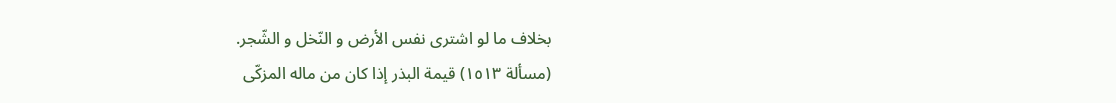بخلاف ما لو اشترى نفس الأرض و النّخل و الشّجر.
(مسألة ١٥١٣) قيمة البذر إذا كان من ماله المزكّى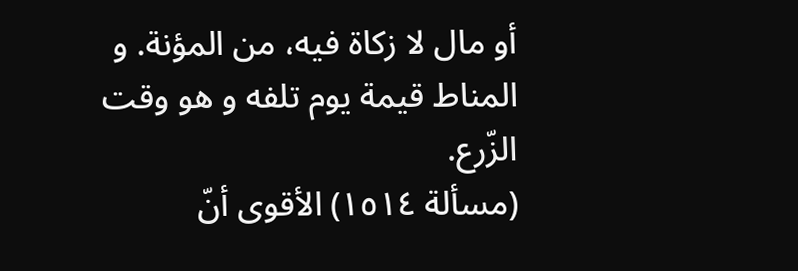أو مال لا زكاة فيه، من المؤنة. و المناط قيمة يوم تلفه و هو وقت الزّرع.
(مسألة ١٥١٤) الأقوى أنّ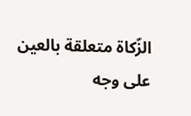الزّكاة متعلقة بالعين على وجه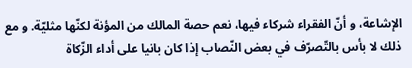الإشاعة، و أنّ الفقراء شركاء فيها، نعم حصة المالك من المؤنة لكنّها مثليّة. و مع ذلك لا بأس بالتّصرّف في بعض النّصاب إذا كان بانيا على أداء الزّكاة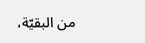من البقيّة،